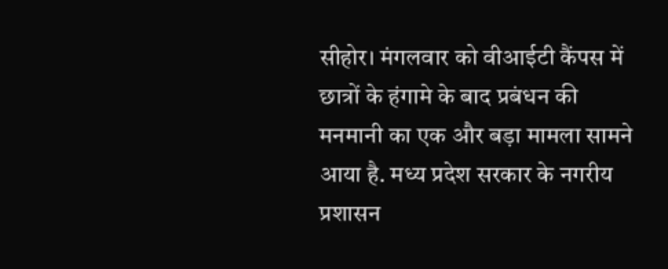सीहोर। मंगलवार को वीआईटी कैंपस में छात्रों के हंगामे के बाद प्रबंधन की मनमानी का एक और बड़ा मामला सामने आया है. मध्य प्रदेश सरकार के नगरीय प्रशासन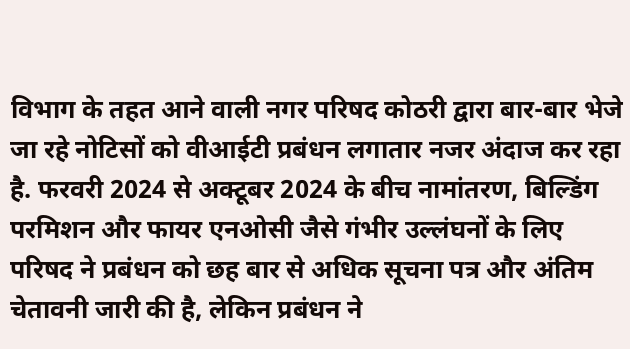विभाग के तहत आने वाली नगर परिषद कोठरी द्वारा बार-बार भेजे जा रहे नोटिसों को वीआईटी प्रबंधन लगातार नजर अंदाज कर रहा है. फरवरी 2024 से अक्टूबर 2024 के बीच नामांतरण, बिल्डिंग परमिशन और फायर एनओसी जैसे गंभीर उल्लंघनों के लिए परिषद ने प्रबंधन को छह बार से अधिक सूचना पत्र और अंतिम चेतावनी जारी की है, लेकिन प्रबंधन ने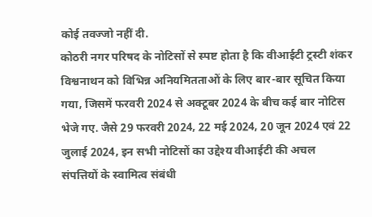कोई तवज्जो नहीं दी.
कोठरी नगर परिषद के नोटिसों से स्पष्ट होता है कि वीआईटी ट्रस्टी शंकर विश्वनाथन को विभिन्न अनियमितताओं के लिए बार-बार सूचित किया गया, जिसमें फरवरी 2024 से अक्टूबर 2024 के बीच कई बार नोटिस भेजे गए. जैसे 29 फरवरी 2024, 22 मई 2024, 20 जून 2024 एवं 22 जुलाई 2024, इन सभी नोटिसों का उद्देश्य वीआईटी की अचल संपत्तियों के स्वामित्व संबंधी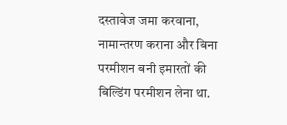दस्तावेज जमा करवाना, नामान्तरण कराना और बिना परमीशन बनी इमारतों की बिल्डिंग परमीशन लेना था.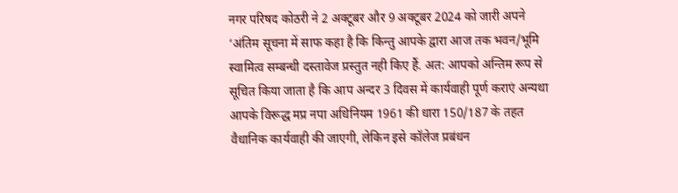नगर परिषद कोठरी ने 2 अक्टूबर और 9 अक्टूबर 2024 को जारी अपने ‘अंतिम सूचना में साफ कहा है कि किन्तु आपके द्वारा आज तक भवन/भूमि स्वामित्व सम्बन्धी दस्तावेज प्रस्तुत नही किए हैं. अत: आपको अन्तिम रूप से सूचित किया जाता है कि आप अन्दर 3 दिवस में कार्यवाही पूर्ण कराएं अन्यथा आपके विरूद्ध मप्र नपा अधिनियम 1961 की धारा 150/187 के तहत वैधानिक कार्यवाही की जाएगी, लेकिन इसे कॉलेज प्रबंधन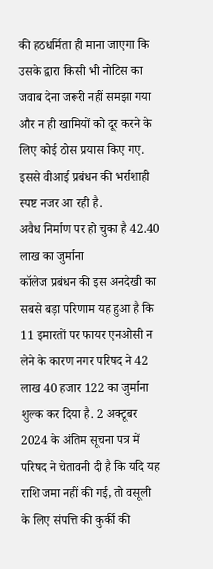की हठधर्मिता ही माना जाएगा कि उसके द्वारा किसी भी नोटिस का जवाब देना जरूरी नहीं समझा गया और न ही खामियों को दूर करने के लिए कोई ठोस प्रयास किए गए. इससे वीआई प्रबंधन की भर्राशाही स्पष्ट नजर आ रही है.
अवैध निर्माण पर हो चुका है 42.40 लाख का जुर्माना
कॉलेज प्रबंधन की इस अनदेखी का सबसे बड़ा परिणाम यह हुआ है कि 11 इमारतों पर फायर एनओसी न लेने के कारण नगर परिषद ने 42 लाख 40 हजार 122 का जुर्माना शुल्क कर दिया है. 2 अक्टूबर 2024 के अंतिम सूचना पत्र में परिषद ने चेतावनी दी है कि यदि यह राशि जमा नहीं की गई, तो वसूली के लिए संपत्ति की कुर्की की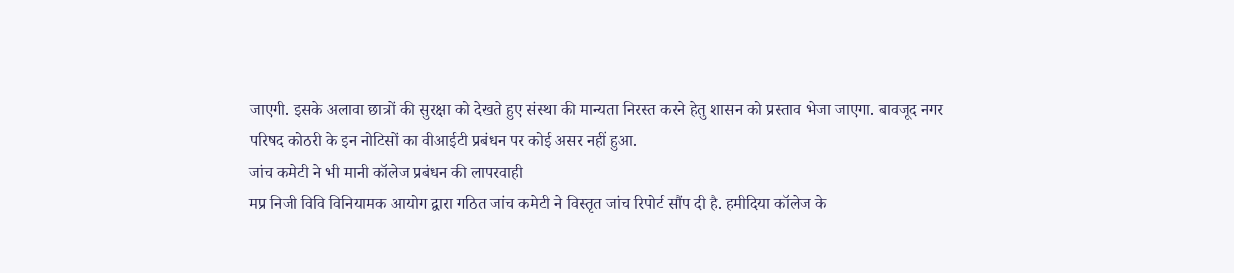जाएगी. इसके अलावा छात्रों की सुरक्षा को देखते हुए संस्था की मान्यता निरस्त करने हेतु शासन को प्रस्ताव भेजा जाएगा. बावजूद नगर परिषद कोठरी के इन नोटिसों का वीआईटी प्रबंधन पर कोई असर नहीं हुआ.
जांच कमेटी ने भी मानी कॉलेज प्रबंधन की लापरवाही
मप्र निजी विवि विनियामक आयोग द्वारा गठित जांच कमेटी ने विस्तृत जांच रिपोर्ट सौंप दी है. हमीदिया कॉलेज के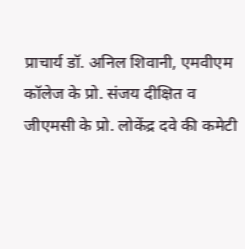प्राचार्य डॉ. अनिल शिवानी, एमवीएम कॉलेज के प्रो. संजय दीक्षित व जीएमसी के प्रो. लोकेंद्र दवे की कमेटी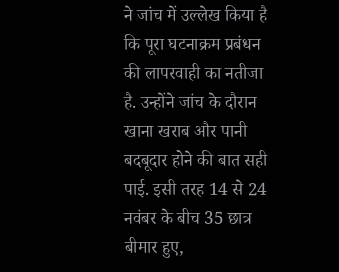ने जांच में उल्लेख किया है कि पूरा घटनाक्रम प्रबंधन की लापरवाही का नतीजा है. उन्होंने जांच के दौरान खाना खराब और पानी बदबूदार होने की बात सही पाई. इसी तरह 14 से 24 नवंबर के बीच 35 छात्र बीमार हुए,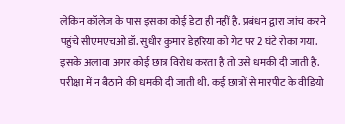लेकिन कॉलेज के पास इसका कोई डेटा ही नहीं है. प्रबंधन द्वारा जांच करने पहुंचे सीएमएचओ डॉ. सुधीर कुमार डेहरिया को गेट पर 2 घंटे रोका गया. इसके अलावा अगर कोई छात्र विरोध करता है तो उसे धमकी दी जाती है. परीक्षा में न बैठाने की धमकी दी जाती थी. कई छात्रों से मारपीट के वीडियो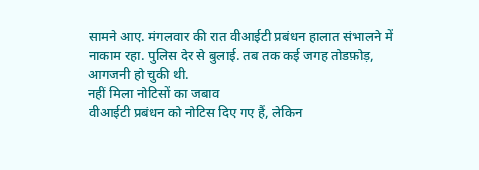सामने आए. मंगलवार की रात वीआईटी प्रबंधन हालात संभालने में नाकाम रहा. पुलिस देर से बुलाई. तब तक कई जगह तोडफ़ोड़, आगजनी हो चुकी थी.
नहीं मिला नोटिसों का जबाव
वीआईटी प्रबंधन को नोटिस दिए गए हैं, लेकिन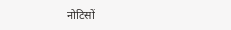नोटिसों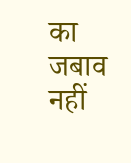का जबाव नहीं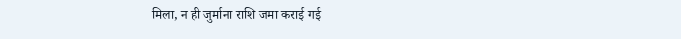मिला, न ही जुर्माना राशि जमा कराई गई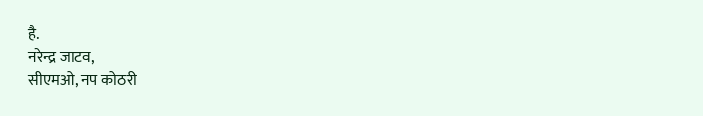है.
नरेन्द्र जाटव,
सीएमओ, नप कोठरी